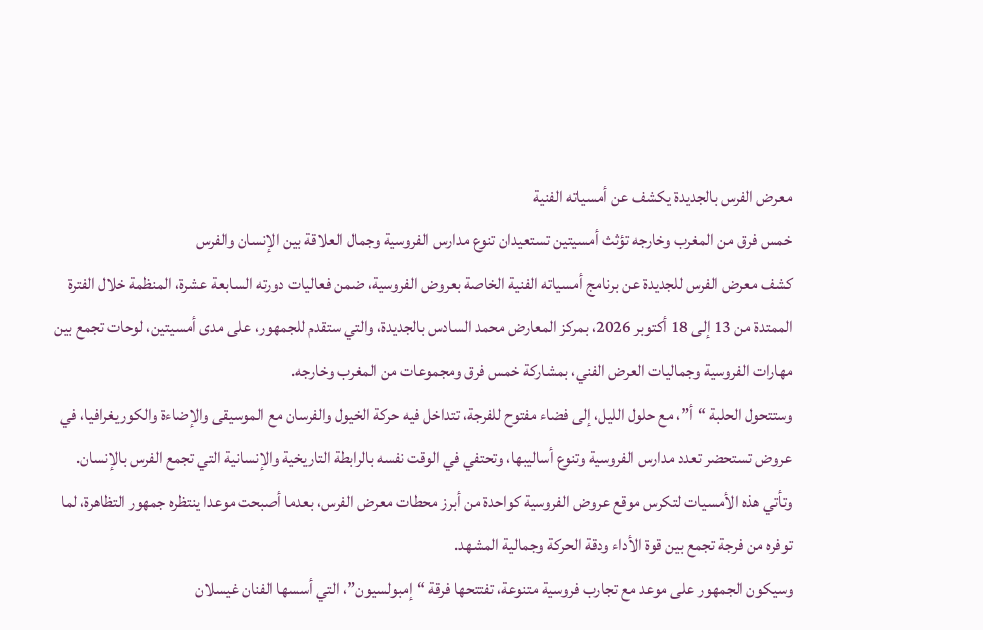معرض الفرس بالجديدة يكشف عن أمسياته الفنية
خمس فرق من المغرب وخارجه تؤثث أمسيتين تستعيدان تنوع مدارس الفروسية وجمال العلاقة بين الإنسان والفرس
كشف معرض الفرس للجديدة عن برنامج أمسياته الفنية الخاصة بعروض الفروسية، ضمن فعاليات دورته السابعة عشرة، المنظمة خلال الفترة الممتدة من 13 إلى 18 أكتوبر 2026، بمركز المعارض محمد السادس بالجديدة، والتي ستقدم للجمهور، على مدى أمسيتين، لوحات تجمع بين مهارات الفروسية وجماليات العرض الفني، بمشاركة خمس فرق ومجموعات من المغرب وخارجه.
وستتحول الحلبة “أ”، مع حلول الليل، إلى فضاء مفتوح للفرجة، تتداخل فيه حركة الخيول والفرسان مع الموسيقى والإضاءة والكوريغرافيا، في عروض تستحضر تعدد مدارس الفروسية وتنوع أساليبها، وتحتفي في الوقت نفسه بالرابطة التاريخية والإنسانية التي تجمع الفرس بالإنسان.
وتأتي هذه الأمسيات لتكرس موقع عروض الفروسية كواحدة من أبرز محطات معرض الفرس، بعدما أصبحت موعدا ينتظره جمهور التظاهرة، لما توفره من فرجة تجمع بين قوة الأداء ودقة الحركة وجمالية المشهد.
وسيكون الجمهور على موعد مع تجارب فروسية متنوعة، تفتتحها فرقة “إمبولسيون”، التي أسسها الفنان غيسلان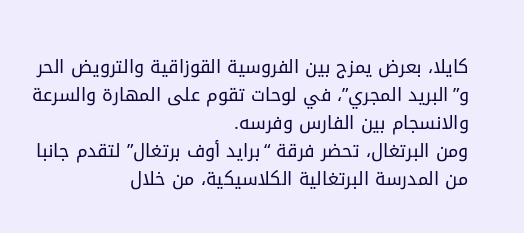كايلا، بعرض يمزج بين الفروسية القوزاقية والترويض الحر و”البريد المجري”، في لوحات تقوم على المهارة والسرعة والانسجام بين الفارس وفرسه.
ومن البرتغال، تحضر فرقة “برايد أوف برتغال” لتقدم جانبا من المدرسة البرتغالية الكلاسيكية، من خلال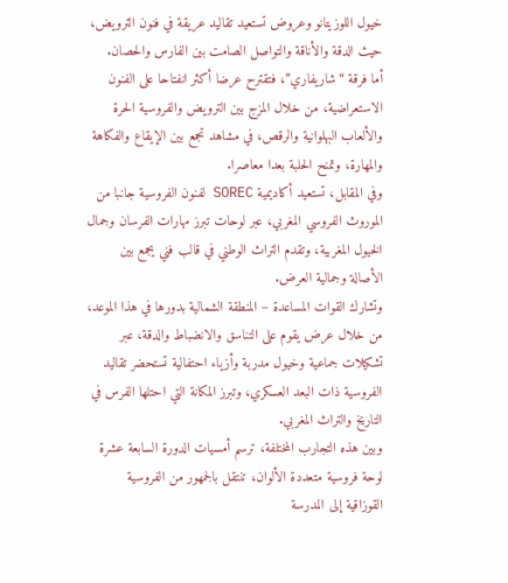خيول اللوزيتانو وعروض تستعيد تقاليد عريقة في فنون الترويض، حيث الدقة والأناقة والتواصل الصامت بين الفارس والحصان.
أما فرقة “شاريفاري”، فتقترح عرضا أكثر انفتاحا على الفنون الاستعراضية، من خلال المزج بين الترويض والفروسية الحرة والألعاب البهلوانية والرقص، في مشاهد تجمع بين الإيقاع والفكاهة والمهارة، وتمنح الحلبة بعدا معاصرا.
وفي المقابل، تستعيد أكاديمية SOREC لفنون الفروسية جانبا من الموروث الفروسي المغربي، عبر لوحات تبرز مهارات الفرسان وجمال الخيول المغربية، وتقدم التراث الوطني في قالب فني يجمع بين الأصالة وجمالية العرض.
وتشارك القوات المساعدة – المنطقة الشمالية بدورها في هذا الموعد، من خلال عرض يقوم على التناسق والانضباط والدقة، عبر تشكيلات جماعية وخيول مدربة وأزياء احتفالية تستحضر تقاليد الفروسية ذات البعد العسكري، وتبرز المكانة التي احتلها الفرس في التاريخ والتراث المغربي.
وبين هذه التجارب المختلفة، ترسم أمسيات الدورة السابعة عشرة لوحة فروسية متعددة الألوان، تنتقل بالجمهور من الفروسية القوزاقية إلى المدرسة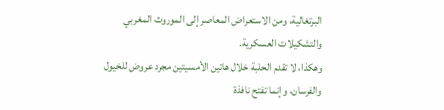البرتغالية، ومن الاستعراض المعاصر إلى الموروث المغربي والتشكيلات العسكرية.
وهكذا، لا تقدم الحلبة خلال هاتين الأمسيتين مجرد عروض للخيول والفرسان، وإنما تفتح نافذة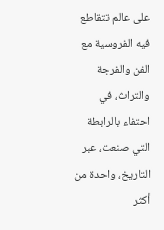على عالم تتقاطع فيه الفروسية مع الفن والفرجة والتراث، في احتفاء بالرابطة التي صنعت، عبر التاريخ، واحدة من أكثر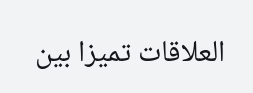العلاقات تميزا بين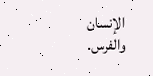الإنسان والفرس.